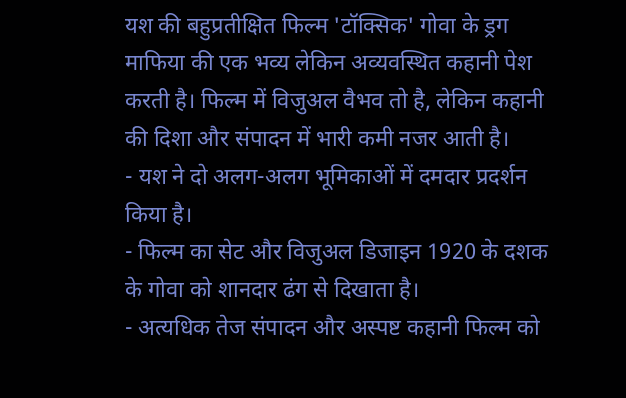यश की बहुप्रतीक्षित फिल्म 'टॉक्सिक' गोवा के ड्रग माफिया की एक भव्य लेकिन अव्यवस्थित कहानी पेश करती है। फिल्म में विजुअल वैभव तो है, लेकिन कहानी की दिशा और संपादन में भारी कमी नजर आती है।
- यश ने दो अलग-अलग भूमिकाओं में दमदार प्रदर्शन किया है।
- फिल्म का सेट और विजुअल डिजाइन 1920 के दशक के गोवा को शानदार ढंग से दिखाता है।
- अत्यधिक तेज संपादन और अस्पष्ट कहानी फिल्म को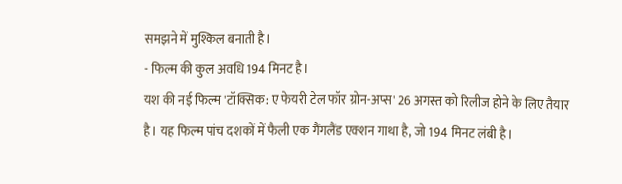समझने में मुश्किल बनाती है।
- फिल्म की कुल अवधि 194 मिनट है।
यश की नई फिल्म 'टॉक्सिक: ए फेयरी टेल फॉर ग्रोन-अप्स' 26 अगस्त को रिलीज होने के लिए तैयार है। यह फिल्म पांच दशकों में फैली एक गैंगलैंड एक्शन गाथा है, जो 194 मिनट लंबी है।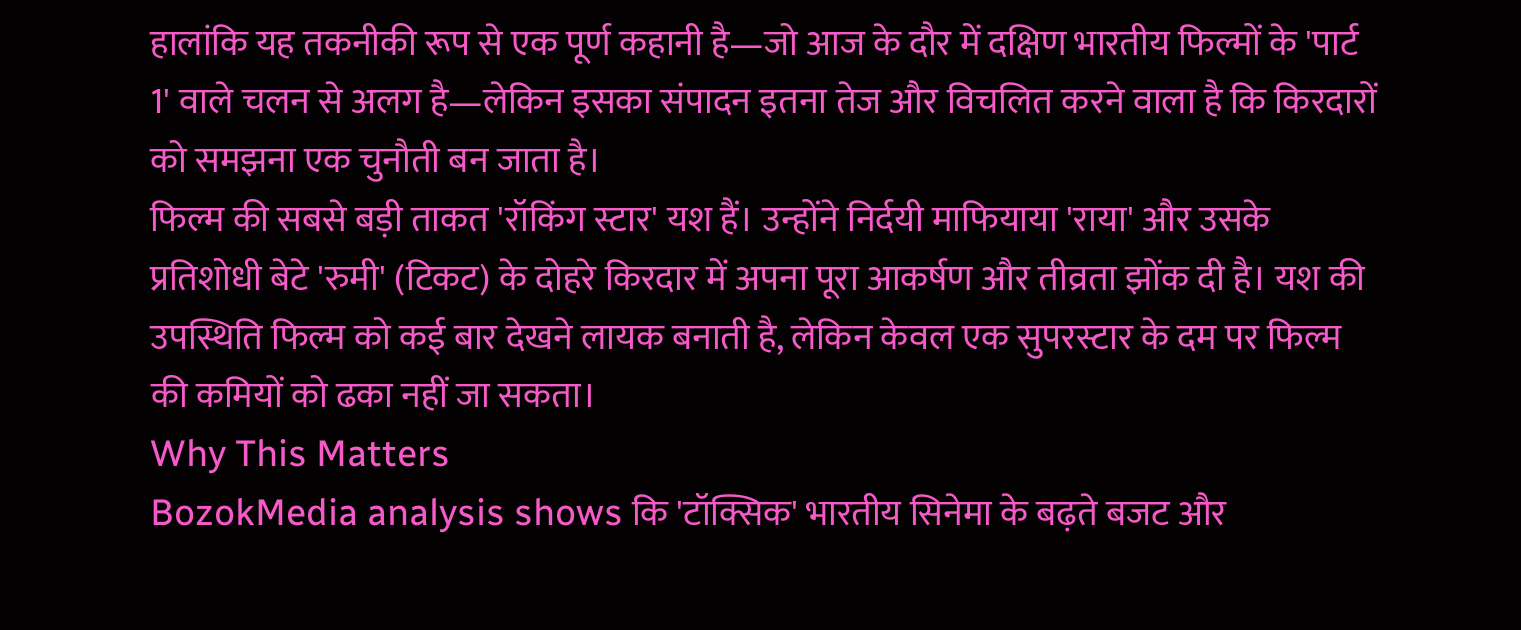हालांकि यह तकनीकी रूप से एक पूर्ण कहानी है—जो आज के दौर में दक्षिण भारतीय फिल्मों के 'पार्ट 1' वाले चलन से अलग है—लेकिन इसका संपादन इतना तेज और विचलित करने वाला है कि किरदारों को समझना एक चुनौती बन जाता है।
फिल्म की सबसे बड़ी ताकत 'रॉकिंग स्टार' यश हैं। उन्होंने निर्दयी माफियाया 'राया' और उसके प्रतिशोधी बेटे 'रुमी' (टिकट) के दोहरे किरदार में अपना पूरा आकर्षण और तीव्रता झोंक दी है। यश की उपस्थिति फिल्म को कई बार देखने लायक बनाती है, लेकिन केवल एक सुपरस्टार के दम पर फिल्म की कमियों को ढका नहीं जा सकता।
Why This Matters
BozokMedia analysis shows कि 'टॉक्सिक' भारतीय सिनेमा के बढ़ते बजट और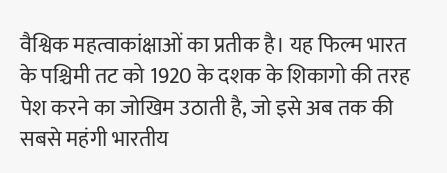वैश्विक महत्वाकांक्षाओं का प्रतीक है। यह फिल्म भारत के पश्चिमी तट को 1920 के दशक के शिकागो की तरह पेश करने का जोखिम उठाती है, जो इसे अब तक की सबसे महंगी भारतीय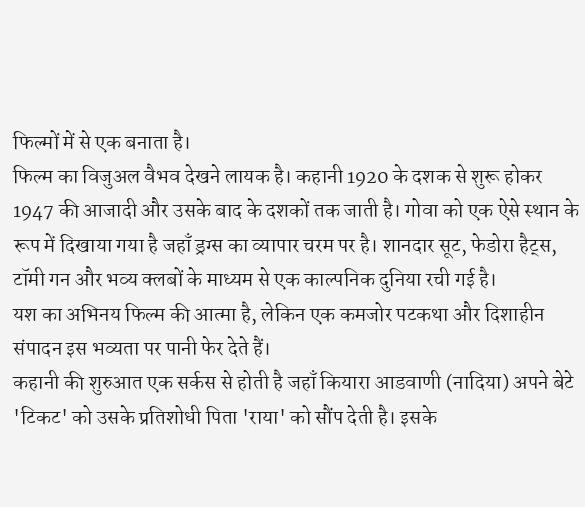फिल्मों में से एक बनाता है।
फिल्म का विजुअल वैभव देखने लायक है। कहानी 1920 के दशक से शुरू होकर 1947 की आजादी और उसके बाद के दशकों तक जाती है। गोवा को एक ऐसे स्थान के रूप में दिखाया गया है जहाँ ड्रग्स का व्यापार चरम पर है। शानदार सूट, फेडोरा हैट्स, टॉमी गन और भव्य क्लबों के माध्यम से एक काल्पनिक दुनिया रची गई है।
यश का अभिनय फिल्म की आत्मा है, लेकिन एक कमजोर पटकथा और दिशाहीन संपादन इस भव्यता पर पानी फेर देते हैं।
कहानी की शुरुआत एक सर्कस से होती है जहाँ कियारा आडवाणी (नादिया) अपने बेटे 'टिकट' को उसके प्रतिशोधी पिता 'राया' को सौंप देती है। इसके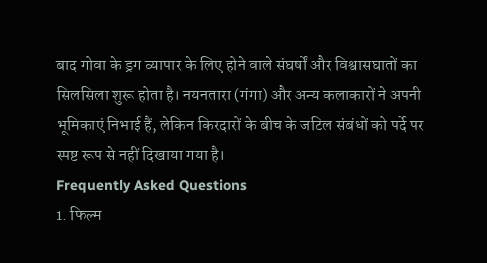बाद गोवा के ड्रग व्यापार के लिए होने वाले संघर्षों और विश्वासघातों का सिलसिला शुरू होता है। नयनतारा (गंगा) और अन्य कलाकारों ने अपनी भूमिकाएं निभाई हैं, लेकिन किरदारों के बीच के जटिल संबंधों को पर्दे पर स्पष्ट रूप से नहीं दिखाया गया है।
Frequently Asked Questions
1. फिल्म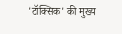'टॉक्सिक' की मुख्य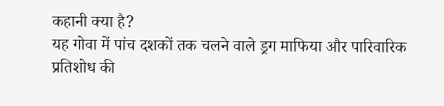कहानी क्या है?
यह गोवा में पांच दशकों तक चलने वाले ड्रग माफिया और पारिवारिक प्रतिशोध की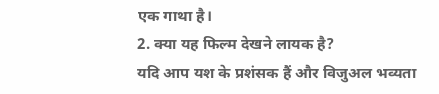एक गाथा है।
2. क्या यह फिल्म देखने लायक है?
यदि आप यश के प्रशंसक हैं और विजुअल भव्यता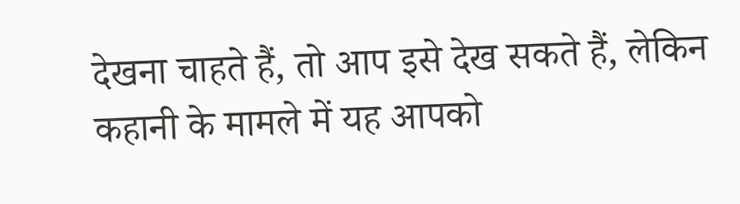देखना चाहते हैं, तो आप इसे देख सकते हैं, लेकिन कहानी के मामले में यह आपको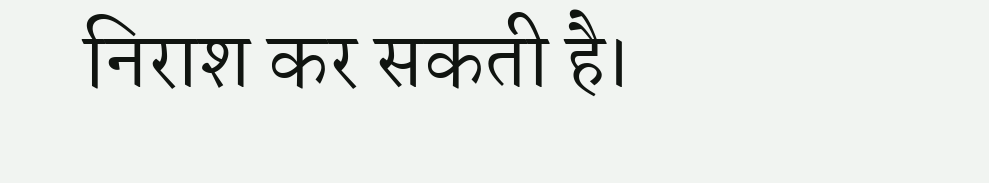निराश कर सकती है।